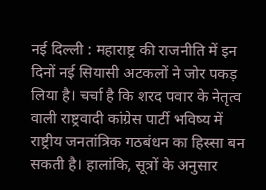नई दिल्ली : महाराष्ट्र की राजनीति में इन दिनों नई सियासी अटकलों ने जोर पकड़ लिया है। चर्चा है कि शरद पवार के नेतृत्व वाली राष्ट्रवादी कांग्रेस पार्टी भविष्य में राष्ट्रीय जनतांत्रिक गठबंधन का हिस्सा बन सकती है। हालांकि, सूत्रों के अनुसार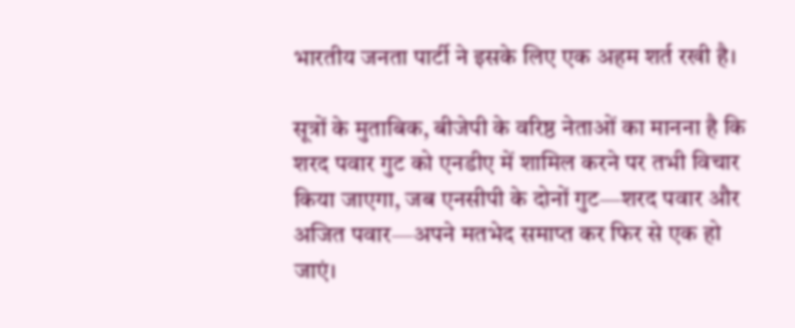भारतीय जनता पार्टी ने इसके लिए एक अहम शर्त रखी है।

सूत्रों के मुताबिक, बीजेपी के वरिष्ठ नेताओं का मानना है कि शरद पवार गुट को एनडीए में शामिल करने पर तभी विचार किया जाएगा, जब एनसीपी के दोनों गुट—शरद पवार और अजित पवार—अपने मतभेद समाप्त कर फिर से एक हो जाएं।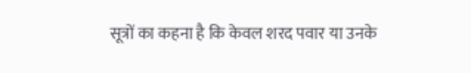सूत्रों का कहना है कि केवल शरद पवार या उनके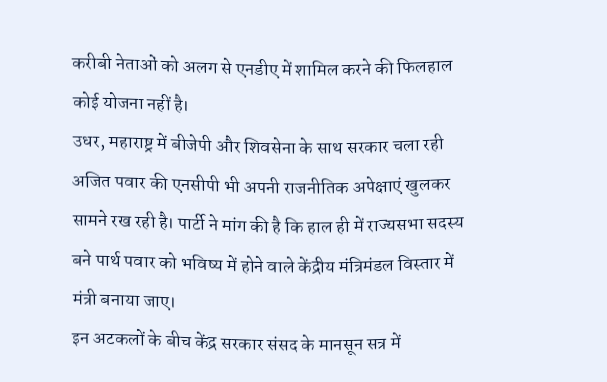करीबी नेताओं को अलग से एनडीए में शामिल करने की फिलहाल कोई योजना नहीं है।
उधर, महाराष्ट्र में बीजेपी और शिवसेना के साथ सरकार चला रही अजित पवार की एनसीपी भी अपनी राजनीतिक अपेक्षाएं खुलकर सामने रख रही है। पार्टी ने मांग की है कि हाल ही में राज्यसभा सदस्य बने पार्थ पवार को भविष्य में होने वाले केंद्रीय मंत्रिमंडल विस्तार में मंत्री बनाया जाए।
इन अटकलों के बीच केंद्र सरकार संसद के मानसून सत्र में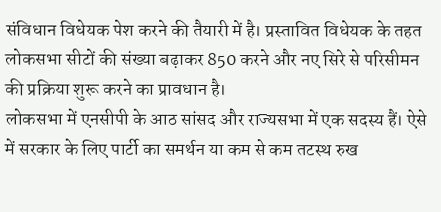संविधान विधेयक पेश करने की तैयारी में है। प्रस्तावित विधेयक के तहत लोकसभा सीटों की संख्या बढ़ाकर 850 करने और नए सिरे से परिसीमन की प्रक्रिया शुरू करने का प्रावधान है।
लोकसभा में एनसीपी के आठ सांसद और राज्यसभा में एक सदस्य हैं। ऐसे में सरकार के लिए पार्टी का समर्थन या कम से कम तटस्थ रुख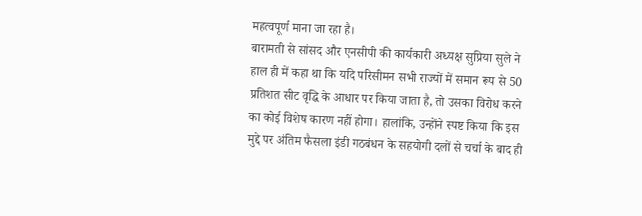महत्वपूर्ण माना जा रहा है।
बारामती से सांसद और एनसीपी की कार्यकारी अध्यक्ष सुप्रिया सुले ने हाल ही में कहा था कि यदि परिसीमन सभी राज्यों में समान रूप से 50 प्रतिशत सीट वृद्धि के आधार पर किया जाता है, तो उसका विरोध करने का कोई विशेष कारण नहीं होगा। हालांकि, उन्होंने स्पष्ट किया कि इस मुद्दे पर अंतिम फैसला इंडी गठबंधन के सहयोगी दलों से चर्चा के बाद ही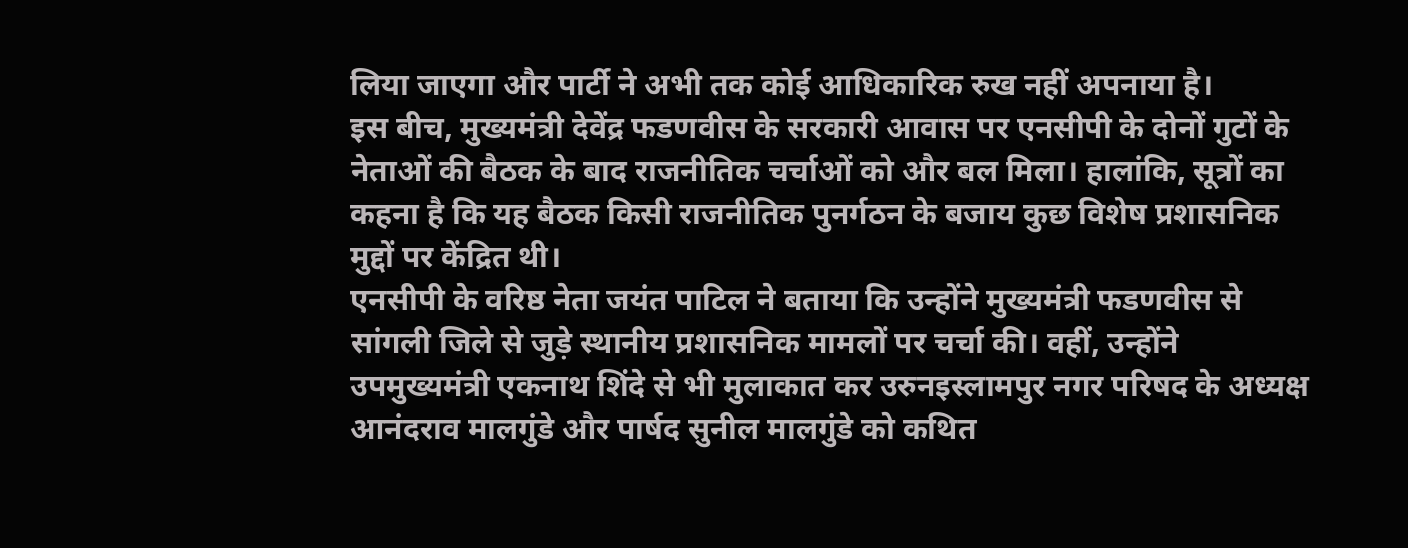लिया जाएगा और पार्टी ने अभी तक कोई आधिकारिक रुख नहीं अपनाया है।
इस बीच, मुख्यमंत्री देवेंद्र फडणवीस के सरकारी आवास पर एनसीपी के दोनों गुटों के नेताओं की बैठक के बाद राजनीतिक चर्चाओं को और बल मिला। हालांकि, सूत्रों का कहना है कि यह बैठक किसी राजनीतिक पुनर्गठन के बजाय कुछ विशेष प्रशासनिक मुद्दों पर केंद्रित थी।
एनसीपी के वरिष्ठ नेता जयंत पाटिल ने बताया कि उन्होंने मुख्यमंत्री फडणवीस से सांगली जिले से जुड़े स्थानीय प्रशासनिक मामलों पर चर्चा की। वहीं, उन्होंने उपमुख्यमंत्री एकनाथ शिंदे से भी मुलाकात कर उरुनइस्लामपुर नगर परिषद के अध्यक्ष आनंदराव मालगुंडे और पार्षद सुनील मालगुंडे को कथित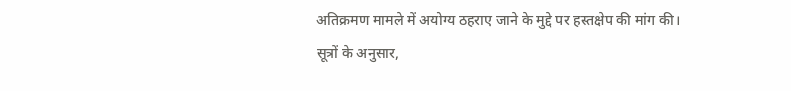अतिक्रमण मामले में अयोग्य ठहराए जाने के मुद्दे पर हस्तक्षेप की मांग की।
सूत्रों के अनुसार,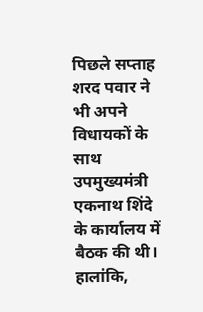पिछले सप्ताह शरद पवार ने भी अपने विधायकों के साथ उपमुख्यमंत्री एकनाथ शिंदे के कार्यालय में बैठक की थी। हालांकि,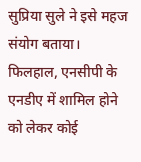सुप्रिया सुले ने इसे महज संयोग बताया।
फिलहाल, एनसीपी के एनडीए में शामिल होने को लेकर कोई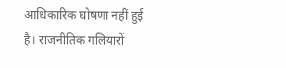आधिकारिक घोषणा नहीं हुई है। राजनीतिक गलियारों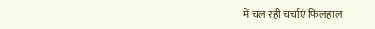में चल रही चर्चाएं फिलहाल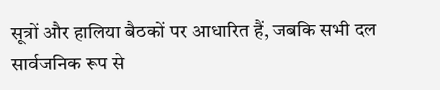सूत्रों और हालिया बैठकों पर आधारित हैं, जबकि सभी दल सार्वजनिक रूप से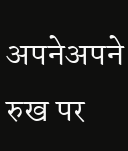अपनेअपने रुख पर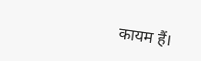कायम हैं।